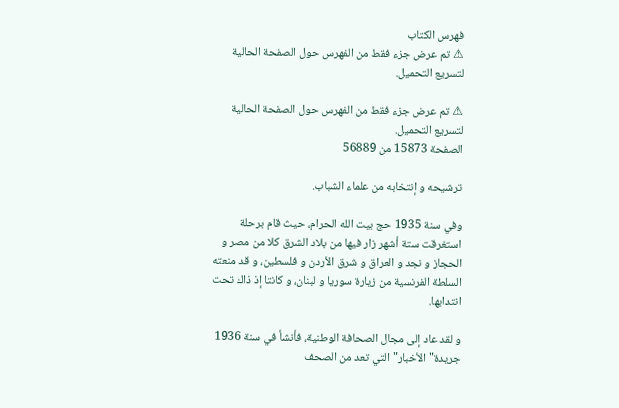فهرس الكتاب
⚠ تم عرض جزء فقط من الفهرس حول الصفحة الحالية لتسريع التحميل.

⚠ تم عرض جزء فقط من الفهرس حول الصفحة الحالية لتسريع التحميل.
الصفحة 15873 من 56889

ترشيحه و إنتخابه من علماء الشباب.

وفي سنة 1935 حج بيت الله الحرام، حيث قام برحلة استغرقت ستة أشهر زار فيها من بلاد الشرق كلا من مصر و الحجاز و نجد و العراق و شرق الأردن و فلسطين، و قد منعته السلطة الفرنسية من زيارة سوريا و لبنان، و كانتا إذ ذاك تحت انتدابها.

و لقد عاد إلى مجال الصحافة الوطنية، فأنشأ في سنة 1936 جريدة"الأخبار"التي تعد من الصحف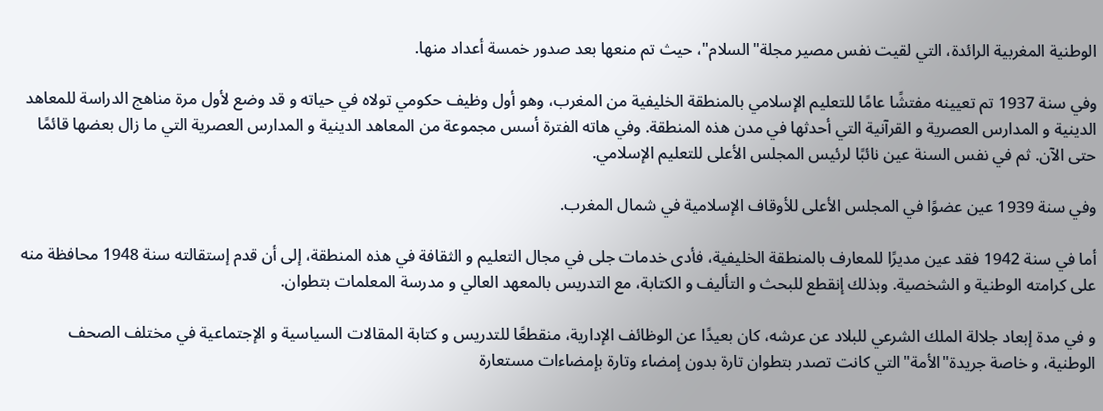الوطنية المغربية الرائدة، التي لقيت نفس مصير مجلة"السلام"، حيث تم منعها بعد صدور خمسة أعداد منها.

وفي سنة 1937 تم تعيينه مفتشًا عامًا للتعليم الإسلامي بالمنطقة الخليفية من المغرب، وهو أول وظيف حكومي تولاه في حياته و قد وضع لأول مرة مناهج الدراسة للمعاهد الدينية و المدارس العصرية و القرآنية التي أحدثها في مدن هذه المنطقة. وفي هاته الفترة أسس مجموعة من المعاهد الدينية و المدارس العصرية التي ما زال بعضها قائمًا حتى الآن. ثم في نفس السنة عين نائبًا لرئيس المجلس الأعلى للتعليم الإسلامي.

وفي سنة 1939 عين عضوًا في المجلس الأعلى للأوقاف الإسلامية في شمال المغرب.

أما في سنة 1942 فقد عين مديرًا للمعارف بالمنطقة الخليفية، فأدى خدمات جلى في مجال التعليم و الثقافة في هذه المنطقة، إلى أن قدم إستقالته سنة 1948 محافظة منه على كرامته الوطنية و الشخصية. وبذلك إنقطع للبحث و التأليف و الكتابة، مع التدريس بالمعهد العالي و مدرسة المعلمات بتطوان.

و في مدة إبعاد جلالة الملك الشرعي للبلاد عن عرشه، كان بعيدًا عن الوظائف الإدارية، منقطعًا للتدريس و كتابة المقالات السياسية و الإجتماعية في مختلف الصحف الوطنية، و خاصة جريدة"الأمة"التي كانت تصدر بتطوان تارة بدون إمضاء وتارة بإمضاءات مستعارة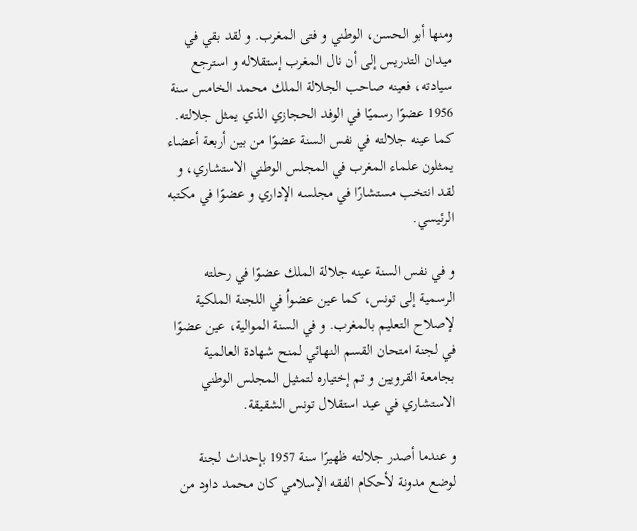ومنها أبو الحسن، الوطني و فتى المغرب. و لقد بقي في ميدان التدريس إلى أن نال المغرب إستقلاله و استرجع سيادته، فعينه صاحب الجلالة الملك محمد الخامس سنة 1956 عضوًا رسميًا في الوفد الحجازي الذي يمثل جلالته. كما عينه جلالته في نفس السنة عضوًا من بين أربعة أعضاء يمثلون علماء المغرب في المجلس الوطني الاستشاري، و لقد انتخب مستشارًا في مجلسه الإداري و عضوًا في مكتبه الرئيسي.

و في نفس السنة عينه جلالة الملك عضوًا في رحلته الرسمية إلى تونس، كما عين عضواُ في اللجنة الملكية لإصلاح التعليم بالمغرب. و في السنة الموالية، عين عضوًا في لجنة امتحان القسم النهائي لمنح شهادة العالمية بجامعة القرويين و تم إختياره لتمثيل المجلس الوطني الاستشاري في عيد استقلال تونس الشقيقة.

و عندما أصدر جلالته ظهيرًا سنة 1957 بإحداث لجنة لوضع مدونة لأحكام الفقه الإسلامي كان محمد داود من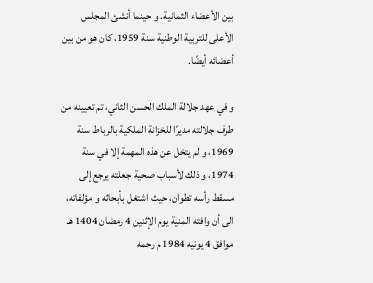بين الأعضاء الثمانية. و حينما أنشئ المجلس الأعلى للتربية الوطنية سنة 1959، كان هو من بين أعضائه أيضًا.

و في عهد جلالة الملك الحسن الثاني، تم تعيينه من طرف جلالته مديرًا للخزانة الملكية بالرباط سنة 1969، و لم يتخل عن هذه المهمة إلا في سنة 1974، و ذلك لأسباب صحية جعلته يرجع إلى مسقط رأسه تطوان، حيث اشتغل بأبحاثه و مؤلفاته، الى أن وافته المنية يوم الإثنين 4 رمضان 1404 هـ موافق 4 يونيه 1984 م رحمه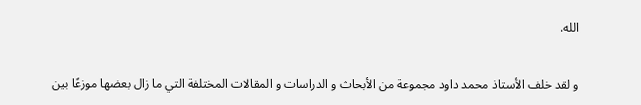الله.

و لقد خلف الأستاذ محمد داود مجموعة من الأبحاث و الدراسات و المقالات المختلفة التي ما زال بعضها موزعًا بين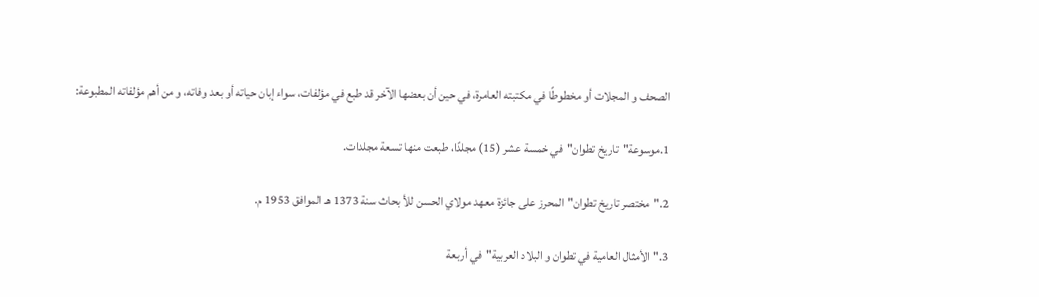الصحف و المجلات أو مخطوطًا في مكتبته العامرة، في حين أن بعضها الآخر قد طبع في مؤلفات، سواء إبان حياته أو بعد وفاته، و من أهم مؤلفاته المطبوعة:

1.موسوعة"تاريخ تطوان"في خمسة عشر (15) مجلدًا، طبعت منها تسعة مجلدات.

2."مختصر تاريخ تطوان"المحرز على جائزة معهد مولاي الحسن للأ بحاث سنة 1373 هـ الموافق 1953 م.

3."الأمثال العامية في تطوان و البلاد العربية"في أربعة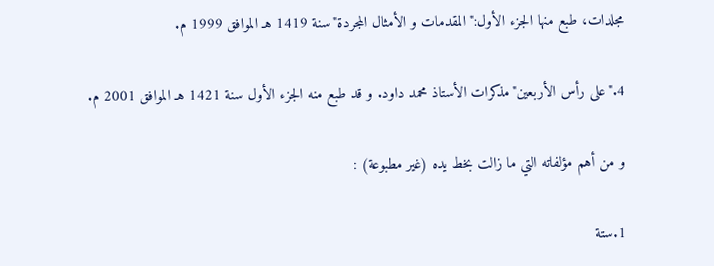مجلدات، طبع منها الجزء الأول:"المقدمات و الأمثال المجردة"سنة 1419 هـ الموافق 1999 م.

4."على رأس الأربعين"مذكرات الأستاذ محمد داود. و قد طبع منه الجزء الأول سنة 1421 هـ الموافق 2001 م.

و من أهم مؤلفاته التي ما زالت بخط يده (غير مطبوعة) :

1.ستة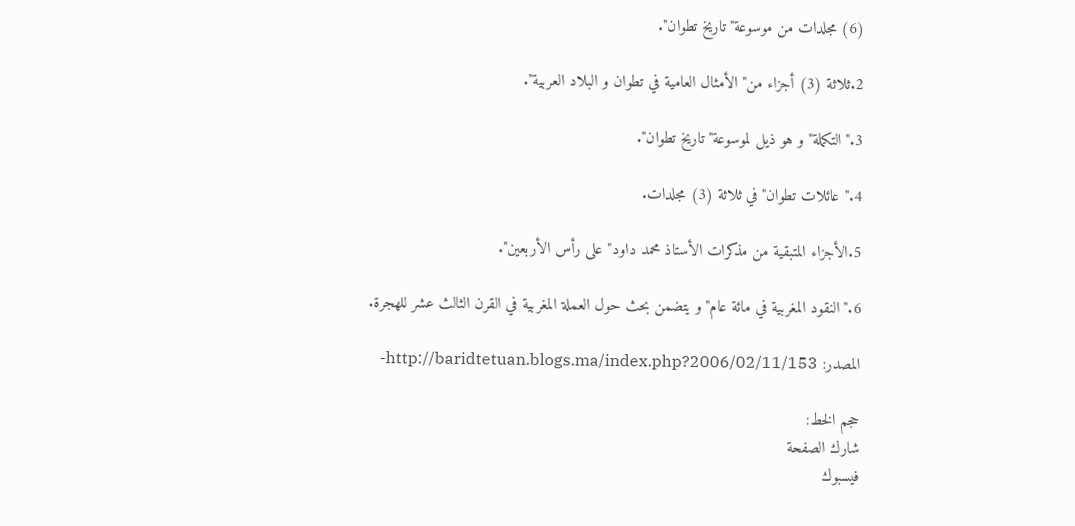(6) مجلدات من موسوعة"تاريخ تطوان".

2.ثلاثة (3) أجزاء من"الأمثال العامية في تطوان و البلاد العربية".

3."التكملة"و هو ذيل لموسوعة"تاريخ تطوان".

4."عائلات تطوان"في ثلاثة (3) مجلدات.

5.الأجزاء المتبقية من مذكرات الأستاذ محمد داود"على رأس الأربعين".

6."النقود المغربية في مائة عام"و يتضمن بحث حول العملة المغربية في القرن الثالث عشر للهجرة.

المصدر: http://baridtetuan.blogs.ma/index.php?2006/02/11/153-

حجم الخط:
شارك الصفحة
فيسبوك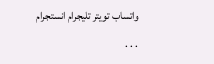واتساب تويتر تليجرام انستجرام
. . .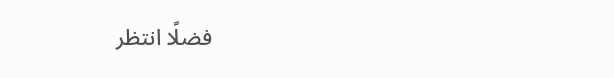فضلًا انتظر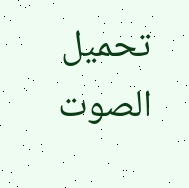تحميل الصوت